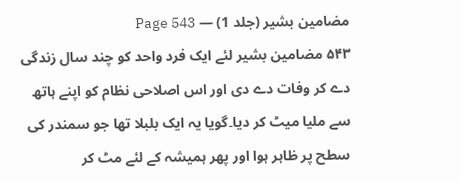مضامین بشیر (جلد 1) — Page 543
۵۴۳ مضامین بشیر لئے ایک فرد واحد کو چند سال زندگی دے کر وفات دے دی اور اس اصلاحی نظام کو اپنے ہاتھ سے ملیا میٹ کر دیا۔گویا یہ ایک بلبلا تھا جو سمندر کی سطح پر ظاہر ہوا اور پھر ہمیشہ کے لئے مٹ کر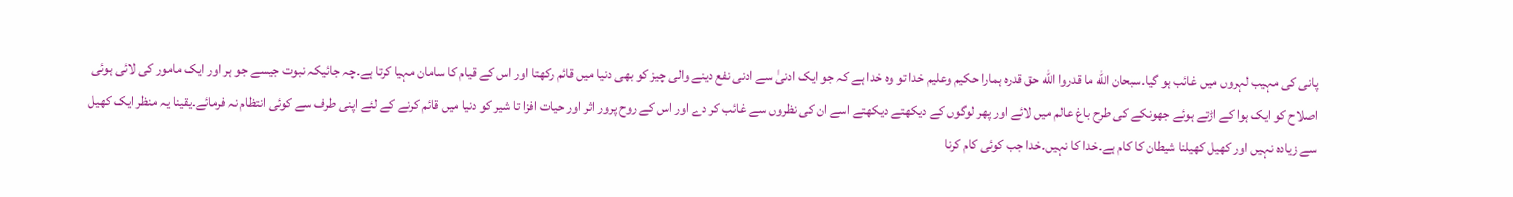پانی کی مہیب لہروں میں غائب ہو گیا۔سبحان الله ما قدروا الله حق قدرہ ہمارا حکیم وعلیم خدا تو وہ خدا ہے کہ جو ایک ادنیٰ سے ادنی نفع دینے والی چیز کو بھی دنیا میں قائم رکھتا اور اس کے قیام کا سامان مہیا کرتا ہے۔چہ جائیکہ نبوت جیسے جو ہر اور ایک مامور کی لائی ہوئی اصلاح کو ایک ہوا کے اڑتے ہوئے جھونکے کی طرح باغ عالم میں لائے اور پھر لوگوں کے دیکھتے دیکھتے اسے ان کی نظروں سے غائب کر دے اور اس کے روح پرور اثر اور حیات افزا تا شیر کو دنیا میں قائم کرنے کے لئے اپنی طرف سے کوئی انتظام نہ فرمائے۔یقینا یہ منظر ایک کھیل سے زیادہ نہیں اور کھیل کھیلنا شیطان کا کام ہے۔خدا کا نہیں۔خدا جب کوئی کام کرنا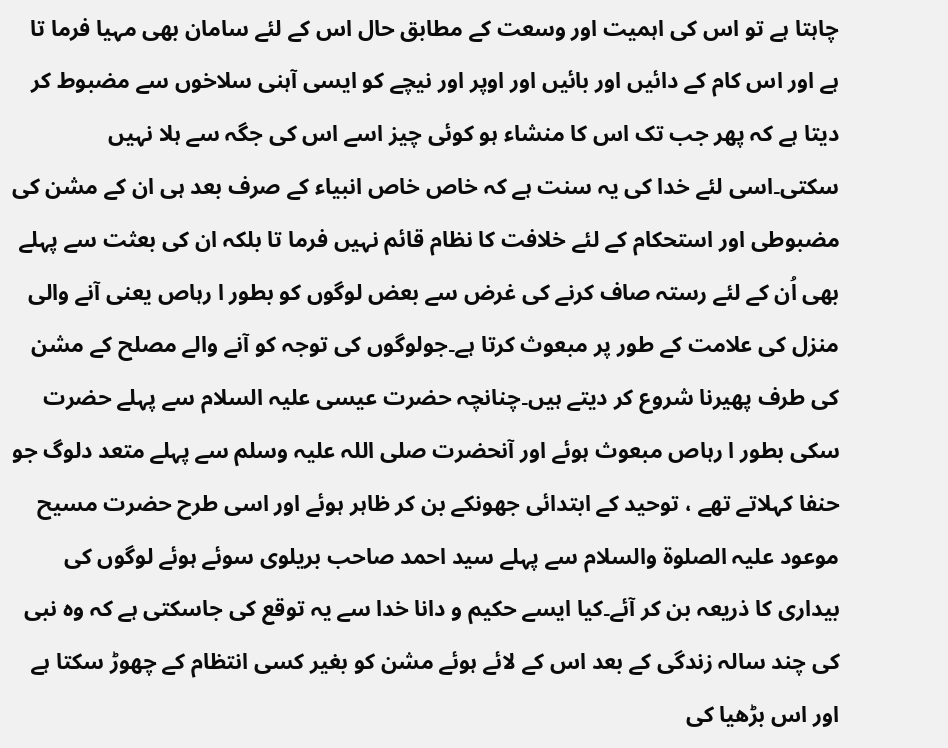چاہتا ہے تو اس کی اہمیت اور وسعت کے مطابق حال اس کے لئے سامان بھی مہیا فرما تا ہے اور اس کام کے دائیں اور بائیں اور اوپر اور نیچے کو ایسی آہنی سلاخوں سے مضبوط کر دیتا ہے کہ پھر جب تک اس کا منشاء ہو کوئی چیز اسے اس کی جگہ سے ہلا نہیں سکتی۔اسی لئے خدا کی یہ سنت ہے کہ خاص خاص انبیاء کے صرف بعد ہی ان کے مشن کی مضبوطی اور استحکام کے لئے خلافت کا نظام قائم نہیں فرما تا بلکہ ان کی بعثت سے پہلے بھی اُن کے لئے رستہ صاف کرنے کی غرض سے بعض لوگوں کو بطور ا رہاص یعنی آنے والی منزل کی علامت کے طور پر مبعوث کرتا ہے۔جولوگوں کی توجہ کو آنے والے مصلح کے مشن کی طرف پھیرنا شروع کر دیتے ہیں۔چنانچہ حضرت عیسی علیہ السلام سے پہلے حضرت سکی بطور ا رہاص مبعوث ہوئے اور آنحضرت صلی اللہ علیہ وسلم سے پہلے متعد دلوگ جو حنفا کہلاتے تھے ، توحید کے ابتدائی جھونکے بن کر ظاہر ہوئے اور اسی طرح حضرت مسیح موعود علیہ الصلوۃ والسلام سے پہلے سید احمد صاحب بریلوی سوئے ہوئے لوگوں کی بیداری کا ذریعہ بن کر آئے۔کیا ایسے حکیم و دانا خدا سے یہ توقع کی جاسکتی ہے کہ وہ نبی کی چند سالہ زندگی کے بعد اس کے لائے ہوئے مشن کو بغیر کسی انتظام کے چھوڑ سکتا ہے اور اس بڑھیا کی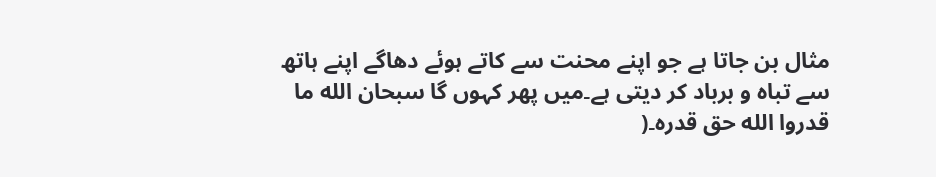مثال بن جاتا ہے جو اپنے محنت سے کاتے ہوئے دھاگے اپنے ہاتھ سے تباہ و برباد کر دیتی ہے۔میں پھر کہوں گا سبحان الله ما قدروا الله حق قدره۔(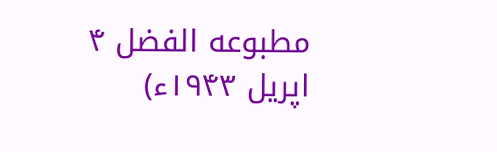مطبوعه الفضل ۴ اپریل ۱۹۴۳ء)